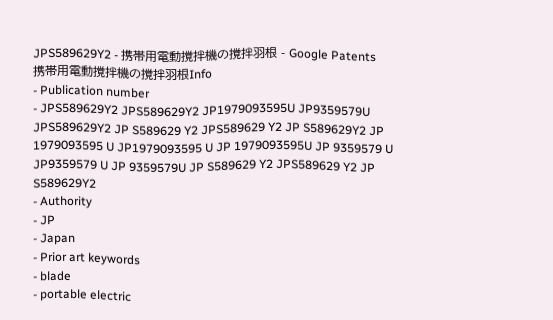JPS589629Y2 - 携帯用電動撹拌機の撹拌羽根 - Google Patents
携帯用電動撹拌機の撹拌羽根Info
- Publication number
- JPS589629Y2 JPS589629Y2 JP1979093595U JP9359579U JPS589629Y2 JP S589629 Y2 JPS589629 Y2 JP S589629Y2 JP 1979093595 U JP1979093595 U JP 1979093595U JP 9359579 U JP9359579 U JP 9359579U JP S589629 Y2 JPS589629 Y2 JP S589629Y2
- Authority
- JP
- Japan
- Prior art keywords
- blade
- portable electric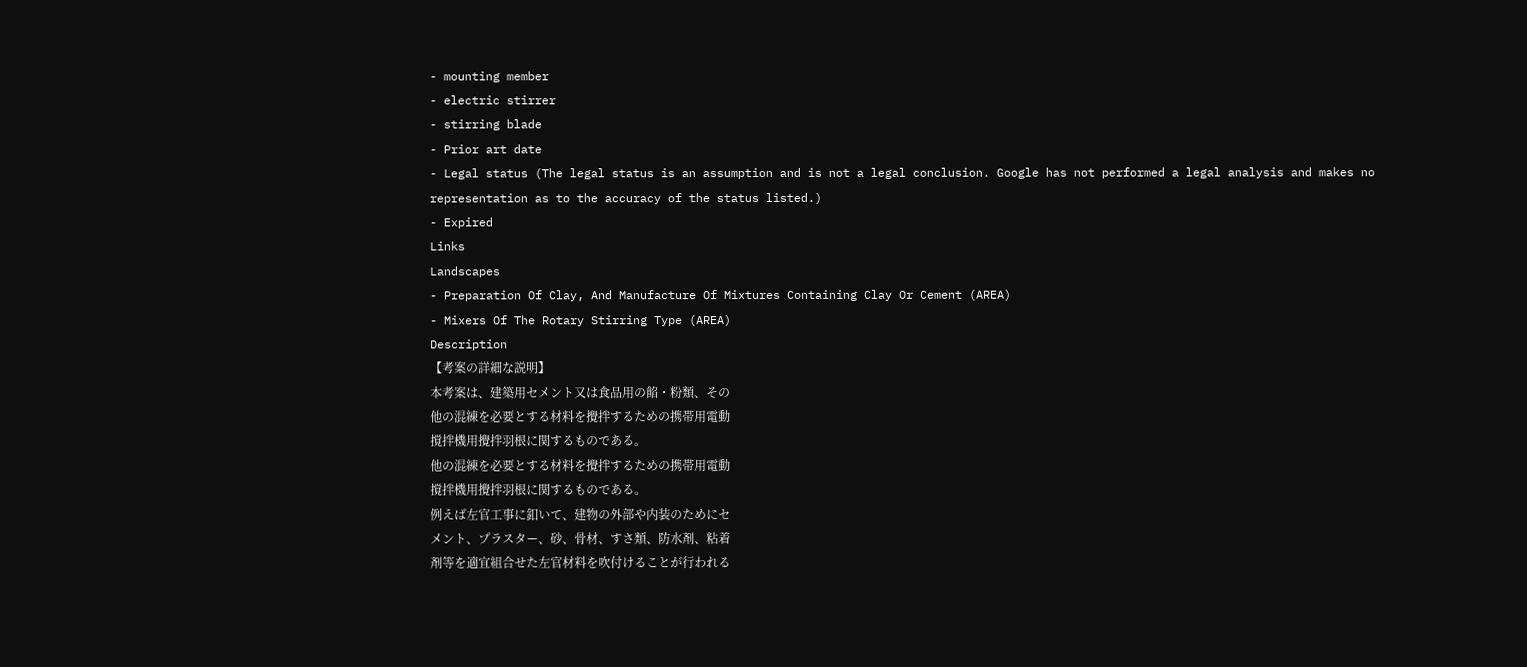- mounting member
- electric stirrer
- stirring blade
- Prior art date
- Legal status (The legal status is an assumption and is not a legal conclusion. Google has not performed a legal analysis and makes no representation as to the accuracy of the status listed.)
- Expired
Links
Landscapes
- Preparation Of Clay, And Manufacture Of Mixtures Containing Clay Or Cement (AREA)
- Mixers Of The Rotary Stirring Type (AREA)
Description
【考案の詳細な説明】
本考案は、建築用セメント又は食品用の餡・粉類、その
他の混練を必要とする材料を攪拌するための携帯用電動
撹拌機用攪拌羽根に関するものである。
他の混練を必要とする材料を攪拌するための携帯用電動
撹拌機用攪拌羽根に関するものである。
例えば左官工事に釦いて、建物の外部や内装のためにセ
メント、プラスター、砂、骨材、すさ類、防水剤、粘着
剤等を適宜組合せた左官材料を吹付けることが行われる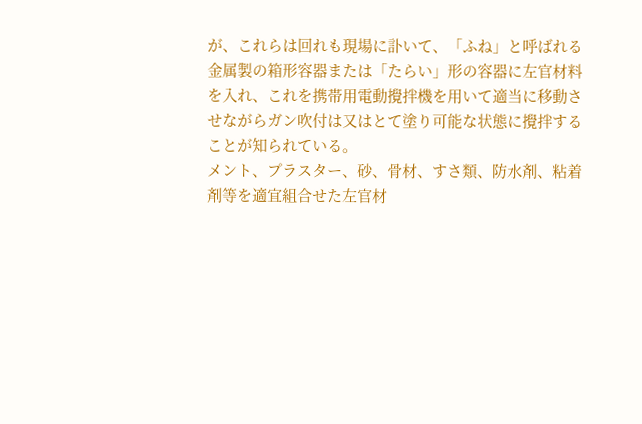が、これらは回れも現場に訃いて、「ふね」と呼ばれる
金属製の箱形容器または「たらい」形の容器に左官材料
を入れ、これを携帯用電動攪拌機を用いて適当に移動さ
せながらガン吹付は又はとて塗り可能な状態に攪拌する
ことが知られている。
メント、プラスター、砂、骨材、すさ類、防水剤、粘着
剤等を適宜組合せた左官材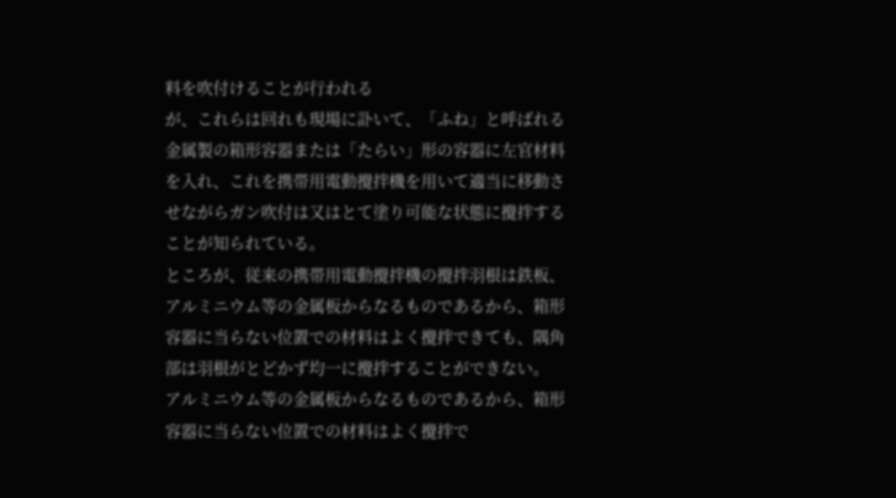料を吹付けることが行われる
が、これらは回れも現場に訃いて、「ふね」と呼ばれる
金属製の箱形容器または「たらい」形の容器に左官材料
を入れ、これを携帯用電動攪拌機を用いて適当に移動さ
せながらガン吹付は又はとて塗り可能な状態に攪拌する
ことが知られている。
ところが、従来の携帯用電動攪拌機の攪拌羽根は鉄板、
アルミニウム等の金属板からなるものであるから、箱形
容器に当らない位置での材料はよく攪拌できても、隅角
部は羽根がとどかず均一に攪拌することができない。
アルミニウム等の金属板からなるものであるから、箱形
容器に当らない位置での材料はよく攪拌で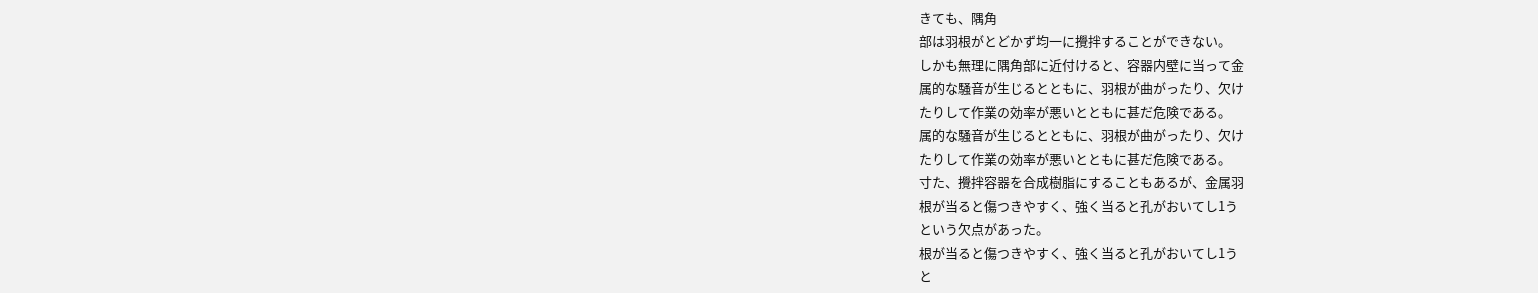きても、隅角
部は羽根がとどかず均一に攪拌することができない。
しかも無理に隅角部に近付けると、容器内壁に当って金
属的な騒音が生じるとともに、羽根が曲がったり、欠け
たりして作業の効率が悪いとともに甚だ危険である。
属的な騒音が生じるとともに、羽根が曲がったり、欠け
たりして作業の効率が悪いとともに甚だ危険である。
寸た、攪拌容器を合成樹脂にすることもあるが、金属羽
根が当ると傷つきやすく、強く当ると孔がおいてし1う
という欠点があった。
根が当ると傷つきやすく、強く当ると孔がおいてし1う
と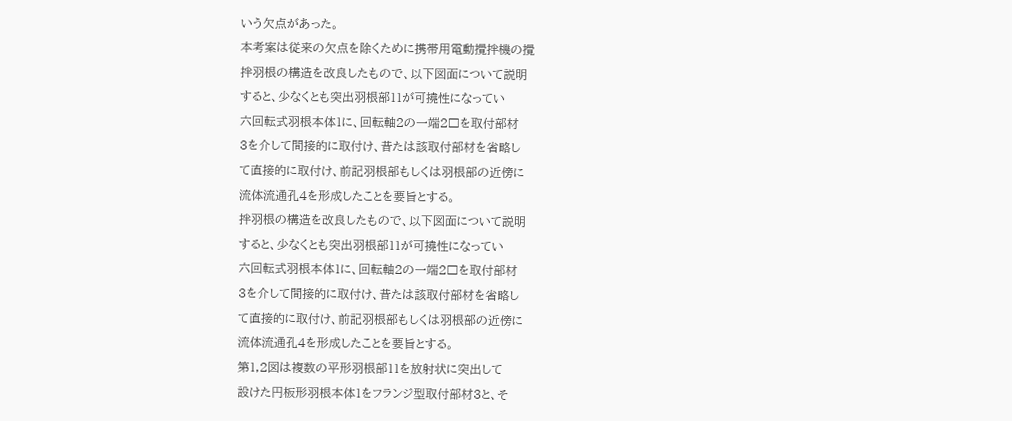いう欠点があった。
本考案は従来の欠点を除くために携帯用電動攪拌機の攪
拌羽根の構造を改良したもので、以下図面について説明
すると、少なくとも突出羽根部11が可撓性になってい
六回転式羽根本体1に、回転軸2の一端2□を取付部材
3を介して間接的に取付け、昔たは該取付部材を省略し
て直接的に取付け、前記羽根部もしくは羽根部の近傍に
流体流通孔4を形成したことを要旨とする。
拌羽根の構造を改良したもので、以下図面について説明
すると、少なくとも突出羽根部11が可撓性になってい
六回転式羽根本体1に、回転軸2の一端2□を取付部材
3を介して間接的に取付け、昔たは該取付部材を省略し
て直接的に取付け、前記羽根部もしくは羽根部の近傍に
流体流通孔4を形成したことを要旨とする。
第1,2図は複数の平形羽根部11を放射状に突出して
設けた円板形羽根本体1をフランジ型取付部材3と、そ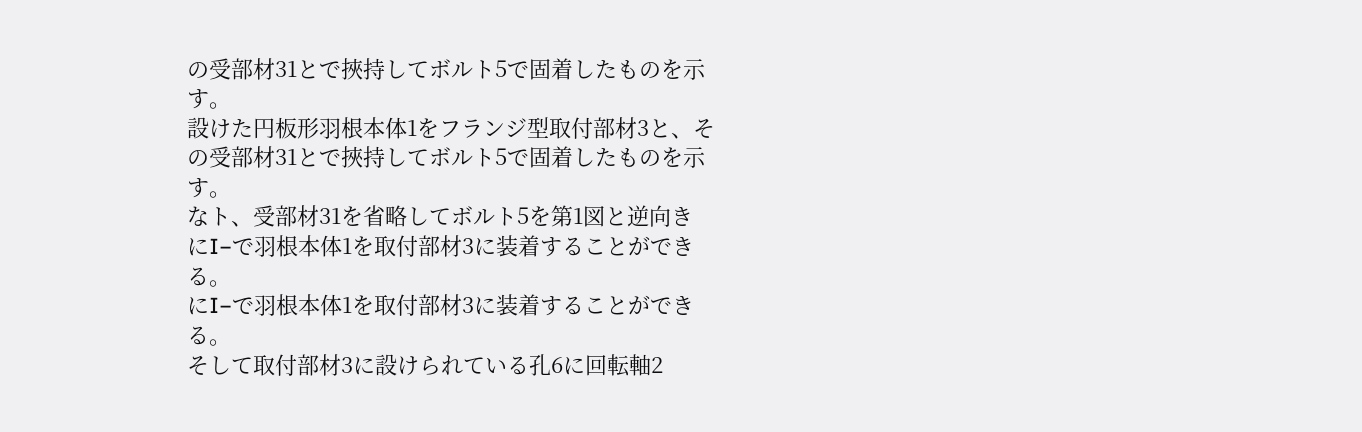の受部材31とで挾持してボルト5で固着したものを示
す。
設けた円板形羽根本体1をフランジ型取付部材3と、そ
の受部材31とで挾持してボルト5で固着したものを示
す。
なト、受部材31を省略してボルト5を第1図と逆向き
にI−で羽根本体1を取付部材3に装着することができ
る。
にI−で羽根本体1を取付部材3に装着することができ
る。
そして取付部材3に設けられている孔6に回転軸2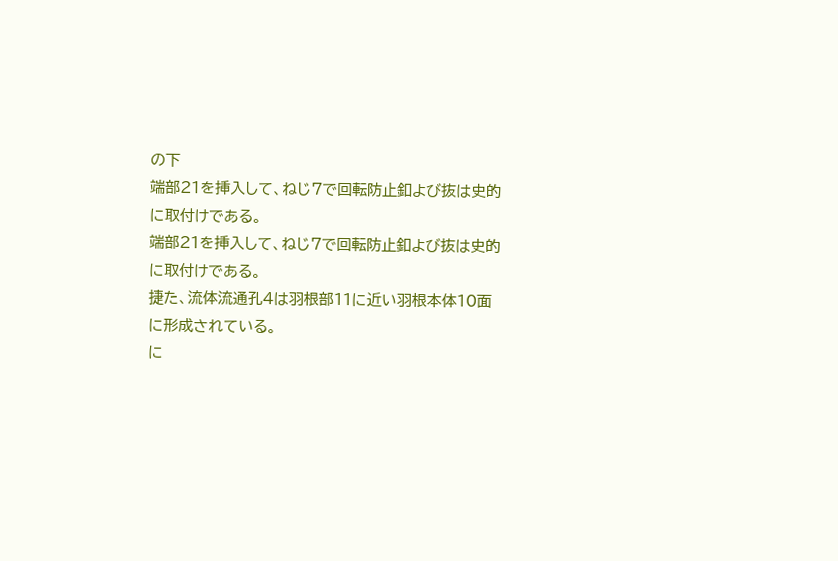の下
端部21を挿入して、ねじ7で回転防止釦よび抜は史的
に取付けである。
端部21を挿入して、ねじ7で回転防止釦よび抜は史的
に取付けである。
捷た、流体流通孔4は羽根部11に近い羽根本体10面
に形成されている。
に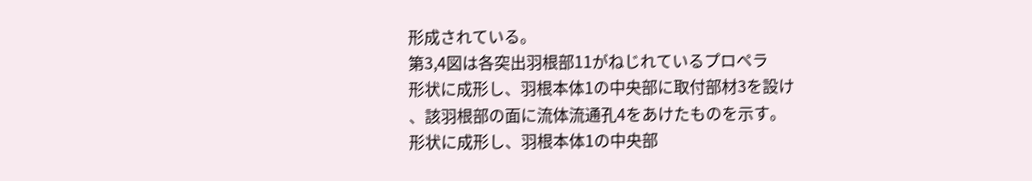形成されている。
第3,4図は各突出羽根部11がねじれているプロペラ
形状に成形し、羽根本体1の中央部に取付部材3を設け
、該羽根部の面に流体流通孔4をあけたものを示す。
形状に成形し、羽根本体1の中央部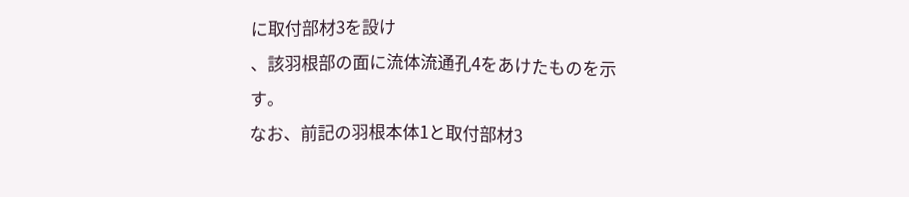に取付部材3を設け
、該羽根部の面に流体流通孔4をあけたものを示す。
なお、前記の羽根本体1と取付部材3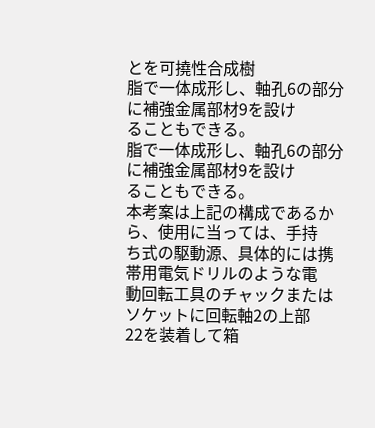とを可撓性合成樹
脂で一体成形し、軸孔6の部分に補強金属部材9を設け
ることもできる。
脂で一体成形し、軸孔6の部分に補強金属部材9を設け
ることもできる。
本考案は上記の構成であるから、使用に当っては、手持
ち式の駆動源、具体的には携帯用電気ドリルのような電
動回転工具のチャックまたはソケットに回転軸2の上部
22を装着して箱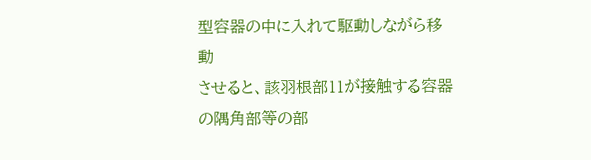型容器の中に入れて駆動しながら移動
させると、該羽根部11が接触する容器の隅角部等の部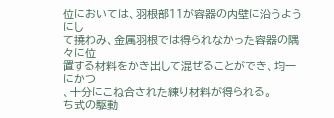位においては、羽根部11が容器の内壁に沿うようにし
て撓わみ、金属羽根では得られなかった容器の隅々に位
置する材料をかき出して混ぜることができ、均一にかつ
、十分にこね合された練り材料が得られる。
ち式の駆動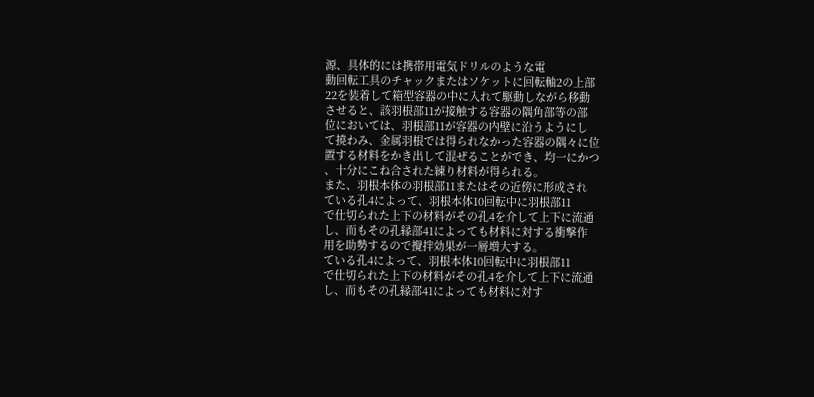源、具体的には携帯用電気ドリルのような電
動回転工具のチャックまたはソケットに回転軸2の上部
22を装着して箱型容器の中に入れて駆動しながら移動
させると、該羽根部11が接触する容器の隅角部等の部
位においては、羽根部11が容器の内壁に沿うようにし
て撓わみ、金属羽根では得られなかった容器の隅々に位
置する材料をかき出して混ぜることができ、均一にかつ
、十分にこね合された練り材料が得られる。
また、羽根本体の羽根部11またはその近傍に形成され
ている孔4によって、羽根本体10回転中に羽根部11
で仕切られた上下の材料がその孔4を介して上下に流通
し、而もその孔縁部41によっても材料に対する衝撃作
用を助勢するので攪拌効果が一層増大する。
ている孔4によって、羽根本体10回転中に羽根部11
で仕切られた上下の材料がその孔4を介して上下に流通
し、而もその孔縁部41によっても材料に対す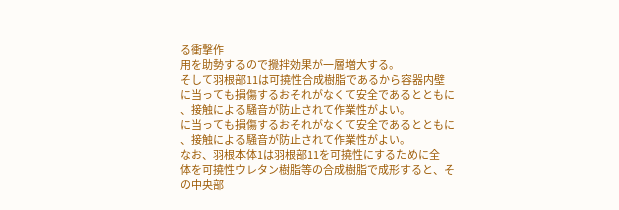る衝撃作
用を助勢するので攪拌効果が一層増大する。
そして羽根部11は可撓性合成樹脂であるから容器内壁
に当っても損傷するおそれがなくて安全であるとともに
、接触による騒音が防止されて作業性がよい。
に当っても損傷するおそれがなくて安全であるとともに
、接触による騒音が防止されて作業性がよい。
なお、羽根本体1は羽根部11を可撓性にするために全
体を可撓性ウレタン樹脂等の合成樹脂で成形すると、そ
の中央部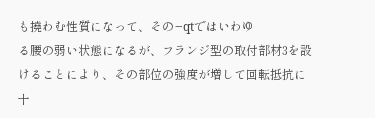も撓わむ性質になって、その−qtではいわゆ
る腰の弱い状態になるが、フランジ型の取付部材3を設
けることにより、その部位の強度が増して回転抵抗に十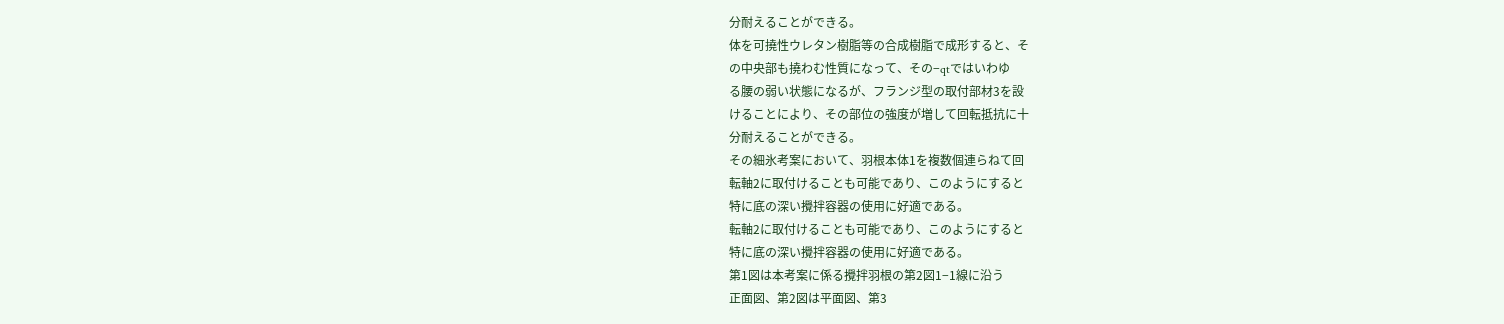分耐えることができる。
体を可撓性ウレタン樹脂等の合成樹脂で成形すると、そ
の中央部も撓わむ性質になって、その−qtではいわゆ
る腰の弱い状態になるが、フランジ型の取付部材3を設
けることにより、その部位の強度が増して回転抵抗に十
分耐えることができる。
その細氷考案において、羽根本体1を複数個連らねて回
転軸2に取付けることも可能であり、このようにすると
特に底の深い攪拌容器の使用に好適である。
転軸2に取付けることも可能であり、このようにすると
特に底の深い攪拌容器の使用に好適である。
第1図は本考案に係る攪拌羽根の第2図1−1線に沿う
正面図、第2図は平面図、第3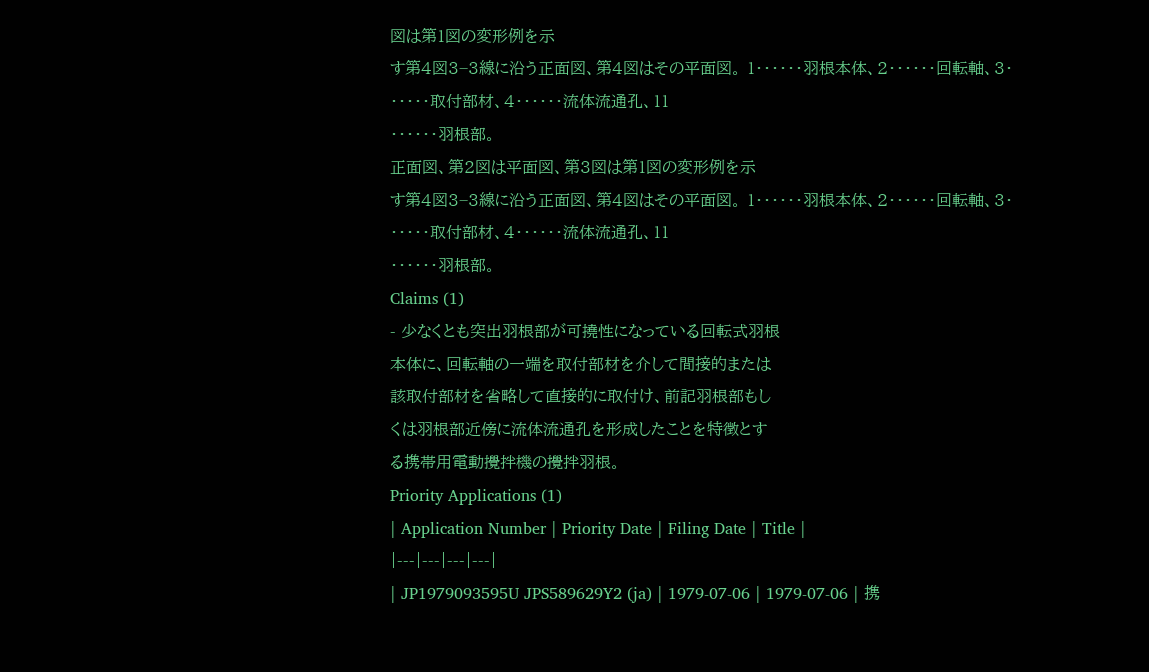図は第1図の変形例を示
す第4図3−3線に沿う正面図、第4図はその平面図。 1・・・・・・羽根本体、2・・・・・・回転軸、3・
・・・・・取付部材、4・・・・・・流体流通孔、11
・・・・・・羽根部。
正面図、第2図は平面図、第3図は第1図の変形例を示
す第4図3−3線に沿う正面図、第4図はその平面図。 1・・・・・・羽根本体、2・・・・・・回転軸、3・
・・・・・取付部材、4・・・・・・流体流通孔、11
・・・・・・羽根部。
Claims (1)
- 少なくとも突出羽根部が可撓性になっている回転式羽根
本体に、回転軸の一端を取付部材を介して間接的または
該取付部材を省略して直接的に取付け、前記羽根部もし
くは羽根部近傍に流体流通孔を形成したことを特徴とす
る携帯用電動攪拌機の攪拌羽根。
Priority Applications (1)
| Application Number | Priority Date | Filing Date | Title |
|---|---|---|---|
| JP1979093595U JPS589629Y2 (ja) | 1979-07-06 | 1979-07-06 | 携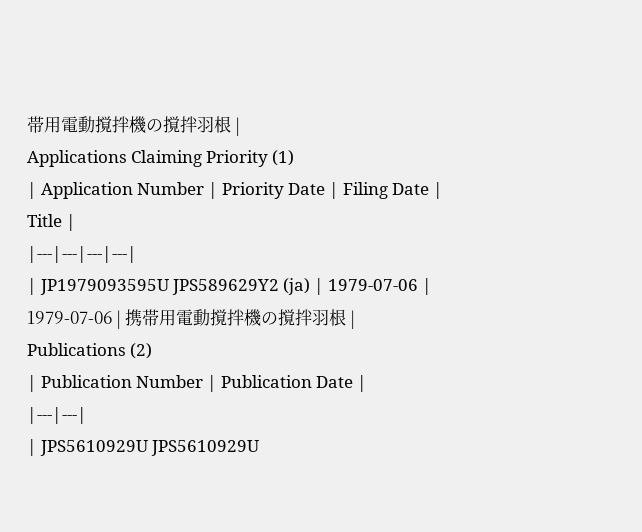帯用電動撹拌機の撹拌羽根 |
Applications Claiming Priority (1)
| Application Number | Priority Date | Filing Date | Title |
|---|---|---|---|
| JP1979093595U JPS589629Y2 (ja) | 1979-07-06 | 1979-07-06 | 携帯用電動撹拌機の撹拌羽根 |
Publications (2)
| Publication Number | Publication Date |
|---|---|
| JPS5610929U JPS5610929U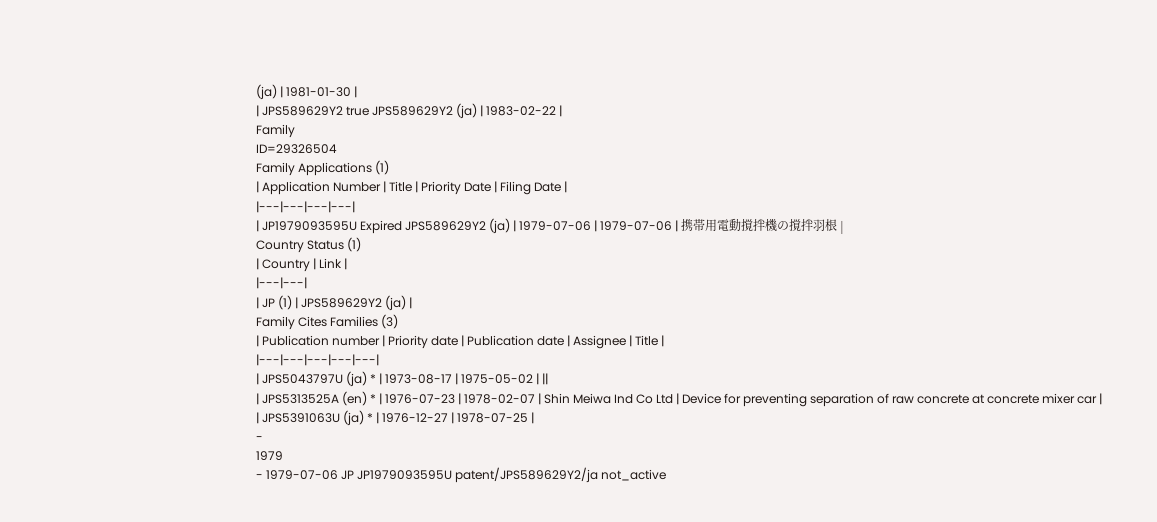(ja) | 1981-01-30 |
| JPS589629Y2 true JPS589629Y2 (ja) | 1983-02-22 |
Family
ID=29326504
Family Applications (1)
| Application Number | Title | Priority Date | Filing Date |
|---|---|---|---|
| JP1979093595U Expired JPS589629Y2 (ja) | 1979-07-06 | 1979-07-06 | 携帯用電動撹拌機の撹拌羽根 |
Country Status (1)
| Country | Link |
|---|---|
| JP (1) | JPS589629Y2 (ja) |
Family Cites Families (3)
| Publication number | Priority date | Publication date | Assignee | Title |
|---|---|---|---|---|
| JPS5043797U (ja) * | 1973-08-17 | 1975-05-02 | ||
| JPS5313525A (en) * | 1976-07-23 | 1978-02-07 | Shin Meiwa Ind Co Ltd | Device for preventing separation of raw concrete at concrete mixer car |
| JPS5391063U (ja) * | 1976-12-27 | 1978-07-25 |
-
1979
- 1979-07-06 JP JP1979093595U patent/JPS589629Y2/ja not_active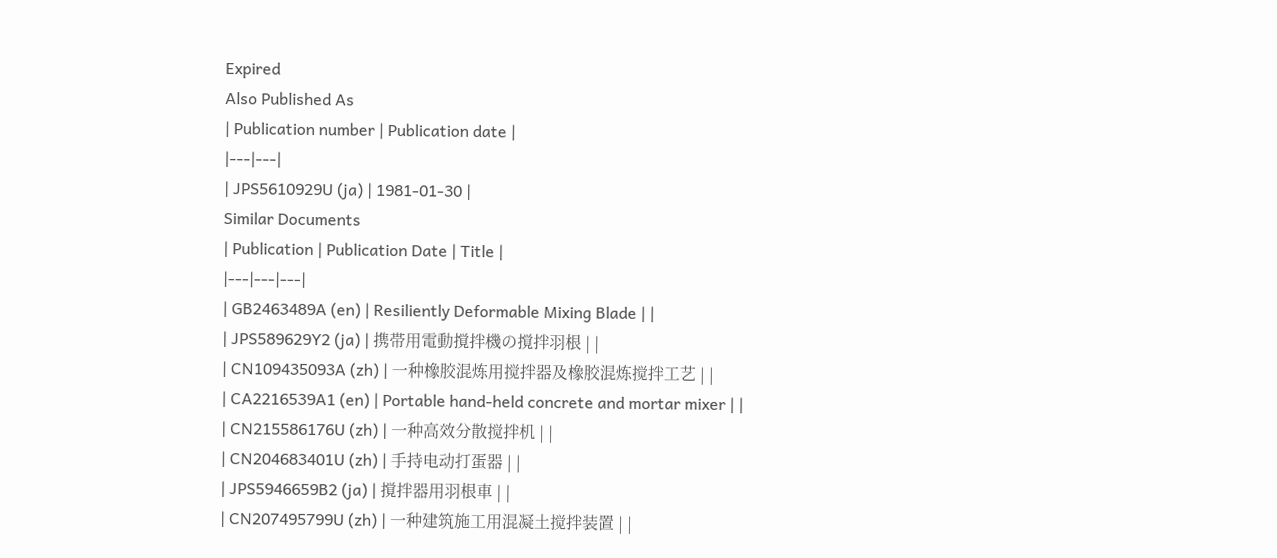Expired
Also Published As
| Publication number | Publication date |
|---|---|
| JPS5610929U (ja) | 1981-01-30 |
Similar Documents
| Publication | Publication Date | Title |
|---|---|---|
| GB2463489A (en) | Resiliently Deformable Mixing Blade | |
| JPS589629Y2 (ja) | 携帯用電動撹拌機の撹拌羽根 | |
| CN109435093A (zh) | 一种橡胶混炼用搅拌器及橡胶混炼搅拌工艺 | |
| CA2216539A1 (en) | Portable hand-held concrete and mortar mixer | |
| CN215586176U (zh) | 一种高效分散搅拌机 | |
| CN204683401U (zh) | 手持电动打蛋器 | |
| JPS5946659B2 (ja) | 撹拌器用羽根車 | |
| CN207495799U (zh) | 一种建筑施工用混凝土搅拌装置 | |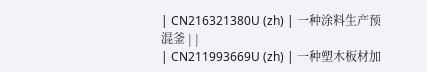| CN216321380U (zh) | 一种涂料生产预混釜 | |
| CN211993669U (zh) | 一种塑木板材加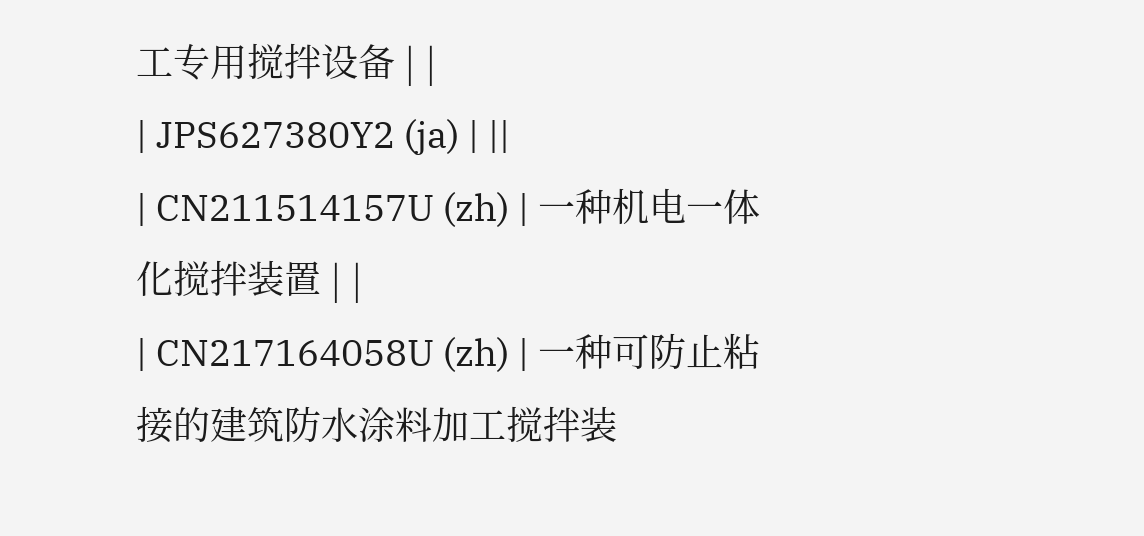工专用搅拌设备 | |
| JPS627380Y2 (ja) | ||
| CN211514157U (zh) | 一种机电一体化搅拌装置 | |
| CN217164058U (zh) | 一种可防止粘接的建筑防水涂料加工搅拌装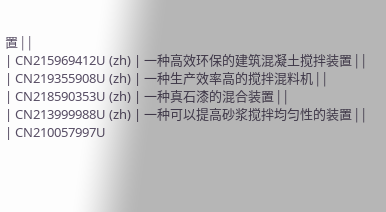置 | |
| CN215969412U (zh) | 一种高效环保的建筑混凝土搅拌装置 | |
| CN219355908U (zh) | 一种生产效率高的搅拌混料机 | |
| CN218590353U (zh) | 一种真石漆的混合装置 | |
| CN213999988U (zh) | 一种可以提高砂浆搅拌均匀性的装置 | |
| CN210057997U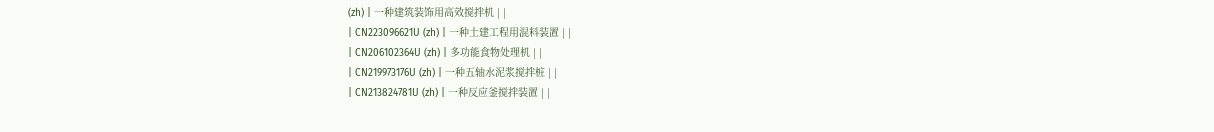(zh) | 一种建筑装饰用高效搅拌机 | |
| CN223096621U (zh) | 一种土建工程用混料装置 | |
| CN206102364U (zh) | 多功能食物处理机 | |
| CN219973176U (zh) | 一种五轴水泥浆搅拌桩 | |
| CN213824781U (zh) | 一种反应釜搅拌装置 | |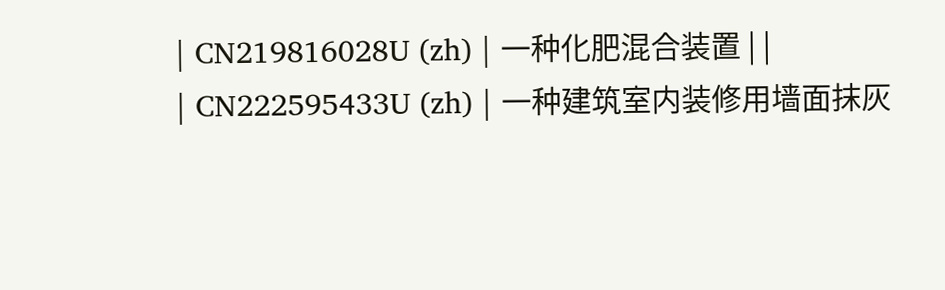| CN219816028U (zh) | 一种化肥混合装置 | |
| CN222595433U (zh) | 一种建筑室内装修用墙面抹灰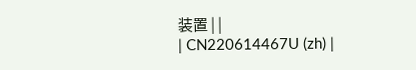装置 | |
| CN220614467U (zh) |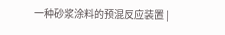一种砂浆涂料的预混反应装置 |